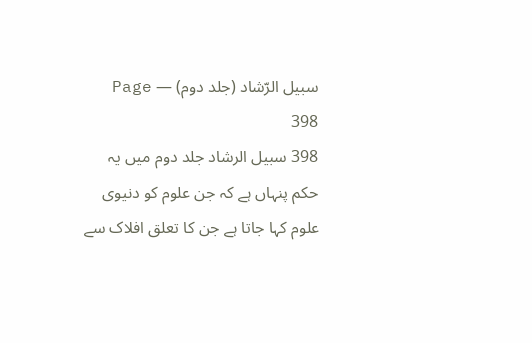سبیل الرّشاد (جلد دوم) — Page 398
398 سبیل الرشاد جلد دوم میں یہ حکم پنہاں ہے کہ جن علوم کو دنیوی علوم کہا جاتا ہے جن کا تعلق افلاک سے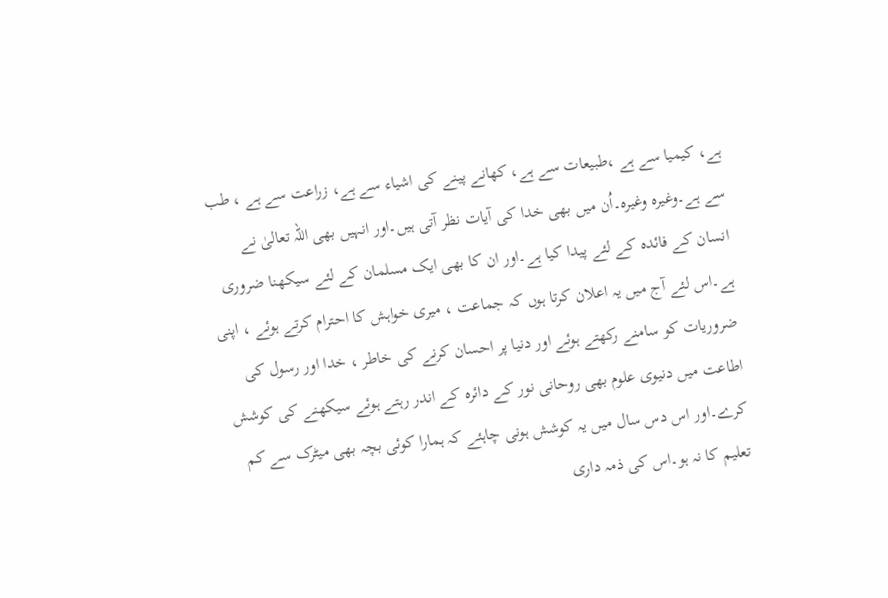ہے، کیمیا سے ہے ،طبیعات سے ہے، کھانے پینے کی اشیاء سے ہے، زراعت سے ہے ، طب سے ہے۔وغیرہ وغیرہ۔اُن میں بھی خدا کی آیات نظر آتی ہیں۔اور انہیں بھی اللہ تعالیٰ نے انسان کے فائدہ کے لئے پیدا کیا ہے۔اور ان کا بھی ایک مسلمان کے لئے سیکھنا ضروری ہے۔اس لئے آج میں یہ اعلان کرتا ہوں کہ جماعت ، میری خواہش کا احترام کرتے ہوئے ، اپنی ضروریات کو سامنے رکھتے ہوئے اور دنیا پر احسان کرنے کی خاطر ، خدا اور رسول کی اطاعت میں دنیوی علوم بھی روحانی نور کے دائرہ کے اندر رہتے ہوئے سیکھنے کی کوشش کرے۔اور اس دس سال میں یہ کوشش ہونی چاہئے کہ ہمارا کوئی بچہ بھی میٹرک سے کم تعلیم کا نہ ہو۔اس کی ذمہ داری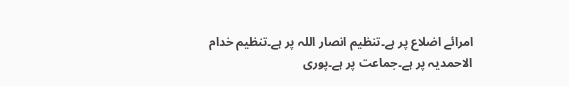امرائے اضلاع پر ہے۔تنظیم انصار اللہ پر ہے۔تنظیم خدام الاحمدیہ پر ہے۔جماعت پر ہے۔پوری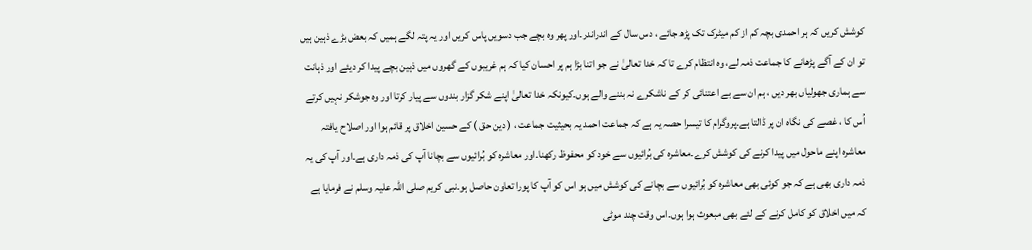کوشش کریں کہ ہر احمدی بچہ کم از کم میٹرک تک پڑھ جائے ، دس سال کے اندراندر۔اور پھر وہ بچے جب دسویں پاس کریں اور یہ پتہ لگے ہمیں کہ بعض بڑے ذہین ہیں تو ان کے آگے پڑھانے کا جماعت ذمہ لے، وہ انتظام کرے تا کہ خدا تعالیٰ نے جو اتنا بڑا ہم پر احسان کیا کہ ہم غریبوں کے گھروں میں ذہین بچے پیدا کر دیئے اور ذہانت سے ہماری جھولیاں بھر دیں ، ہم ان سے بے اعتنائی کر کے ناشکرے نہ بننے والے ہوں۔کیونکہ خدا تعالیٰ اپنے شکر گزار بندوں سے پیار کرتا اور وہ جوشکر نہیں کرتے اُس کا ، غصے کی نگاہ ان پر ڈالتا ہے۔پروگرام کا تیسرا حصہ یہ ہے کہ جماعت احمد یہ بحیثیت جماعت ، ( دین حق ) کے حسین اخلاق پر قائم ہوا اور اصلاح یافتہ معاشرہ اپنے ماحول میں پیدا کرنے کی کوشش کرے۔معاشرہ کی بُرائیوں سے خود کو محفوظ رکھنا۔اور معاشرہ کو بُرائیوں سے بچانا آپ کی ذمہ داری ہے۔اور آپ کی یہ ذمہ داری بھی ہے کہ جو کوئی بھی معاشرہ کو بُرائیوں سے بچانے کی کوشش میں ہو اس کو آپ کا پورا تعاون حاصل ہو۔نبی کریم صلی اللہ علیہ وسلم نے فرمایا ہے کہ میں اخلاق کو کامل کرنے کے لئے بھی مبعوث ہوا ہوں۔اس وقت چند موٹی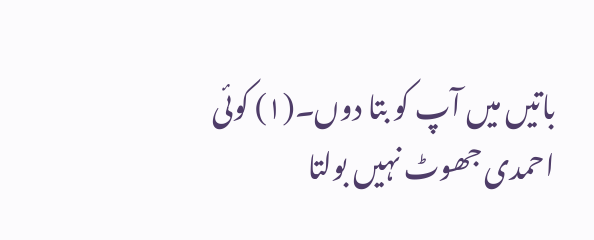باتیں میں آپ کو بتا دوں۔(۱) کوئی احمدی جھوٹ نہیں بولتا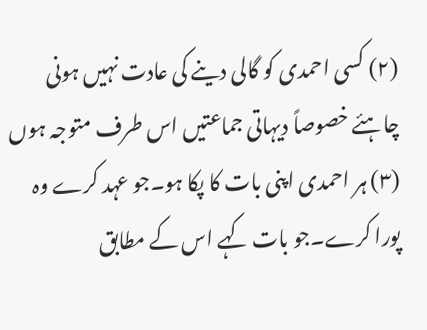(۲) کسی احمدی کو گالی دینے کی عادت نہیں ہونی چاہئے خصوصاً دیہاتی جماعتیں اس طرف متوجہ ہوں (۳) ہر احمدی اپنی بات کا پکا ہو۔جو عہد کرے وہ پورا کرے۔جو بات کہے اس کے مطابق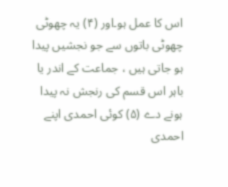اس کا عمل ہو۔اور (۴) یہ چھوٹی چھوٹی باتوں سے جو نجشیں پیدا ہو جاتی ہیں ، جماعت کے اندر یا باہر اس قسم کی رنجش نہ پیدا ہونے دے (۵) کوئی احمدی اپنے احمدی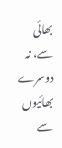بھائی سے، نہ دوسرے بھائیوں سے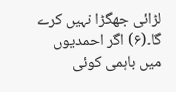لڑائی جھگڑا نہیں کرے گا۔(۶) اگر احمدیوں میں باہمی کوئی